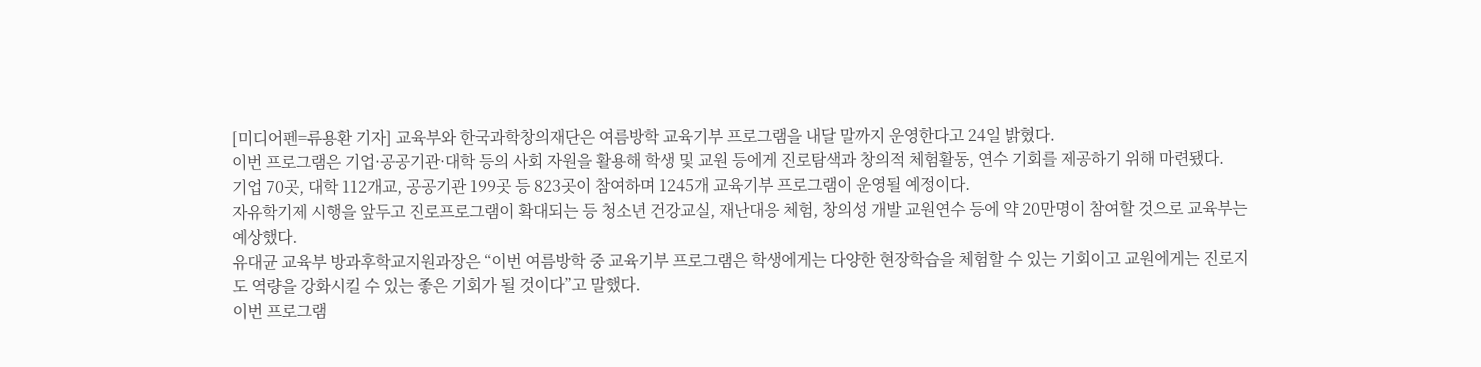[미디어펜=류용환 기자] 교육부와 한국과학창의재단은 여름방학 교육기부 프로그램을 내달 말까지 운영한다고 24일 밝혔다.
이번 프로그램은 기업·공공기관·대학 등의 사회 자원을 활용해 학생 및 교원 등에게 진로탐색과 창의적 체험활동, 연수 기회를 제공하기 위해 마련됐다.
기업 70곳, 대학 112개교, 공공기관 199곳 등 823곳이 참여하며 1245개 교육기부 프로그램이 운영될 예정이다.
자유학기제 시행을 앞두고 진로프로그램이 확대되는 등 청소년 건강교실, 재난대응 체험, 창의성 개발 교원연수 등에 약 20만명이 참여할 것으로 교육부는 예상했다.
유대균 교육부 방과후학교지원과장은 “이번 여름방학 중 교육기부 프로그램은 학생에게는 다양한 현장학습을 체험할 수 있는 기회이고 교원에게는 진로지도 역량을 강화시킬 수 있는 좋은 기회가 될 것이다”고 말했다.
이번 프로그램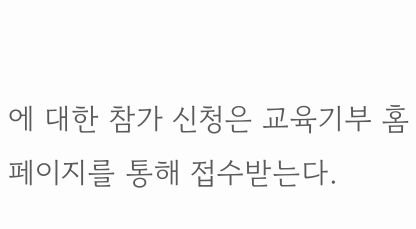에 대한 참가 신청은 교육기부 홈페이지를 통해 접수받는다.